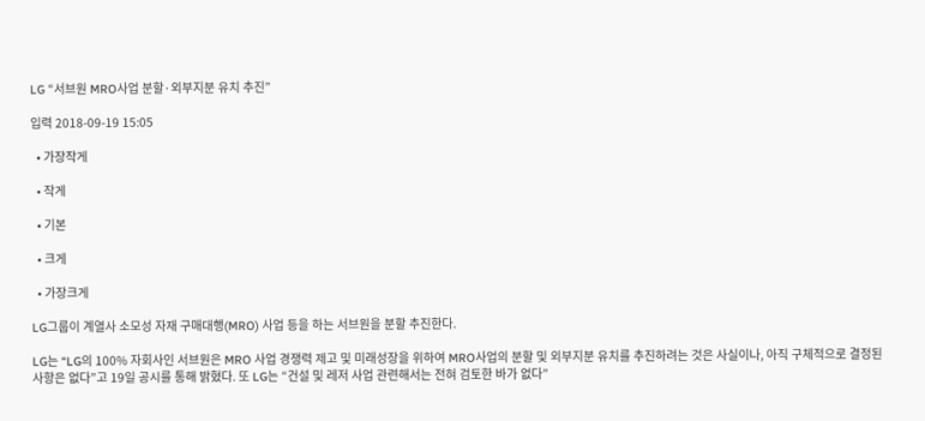LG “서브원 MRO사업 분할·외부지분 유치 추진”

입력 2018-09-19 15:05

  • 가장작게

  • 작게

  • 기본

  • 크게

  • 가장크게

LG그룹이 계열사 소모성 자재 구매대행(MRO) 사업 등을 하는 서브원을 분할 추진한다.

LG는 “LG의 100% 자회사인 서브원은 MRO 사업 경쟁력 제고 및 미래성장을 위하여 MRO사업의 분할 및 외부지분 유치를 추진하려는 것은 사실이나, 아직 구체적으로 결정된 사항은 없다”고 19일 공시를 통해 밝혔다. 또 LG는 “건설 및 레저 사업 관련해서는 전혀 검토한 바가 없다”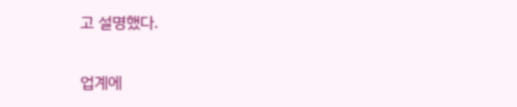고 설명했다.

업계에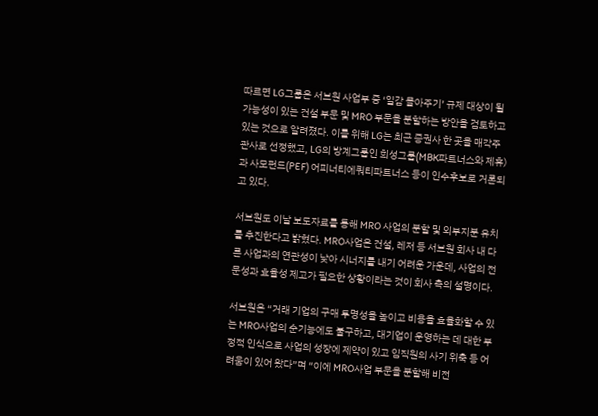따르면 LG그룹은 서브원 사업부 중 ‘일감 몰아주기’ 규제 대상이 될 가능성이 있는 건설 부문 및 MRO 부문을 분할하는 방안을 검토하고 있는 것으로 알려졌다. 이를 위해 LG는 최근 증권사 한 곳을 매각주관사로 선정했고, LG의 방계그룹인 희성그룹(MBK파트너스와 제휴)과 사모펀드(PEF) 어피너티에쿼티파트너스 등이 인수후보로 거론되고 있다.

서브원도 이날 보도자료를 통해 MRO 사업의 분할 및 외부지분 유치를 추진한다고 밝혔다. MRO사업은 건설, 레저 등 서브원 회사 내 다른 사업과의 연관성이 낮아 시너지를 내기 어려운 가운데, 사업의 전문성과 효율성 제고가 필요한 상황이라는 것이 회사 측의 설명이다.

서브원은 “거래 기업의 구매 투명성을 높이고 비용을 효율화할 수 있는 MRO사업의 순기능에도 불구하고, 대기업이 운영하는 데 대한 부정적 인식으로 사업의 성장에 제약이 있고 임직원의 사기 위축 등 어려움이 있어 왔다”며 “이에 MRO사업 부문을 분할해 비전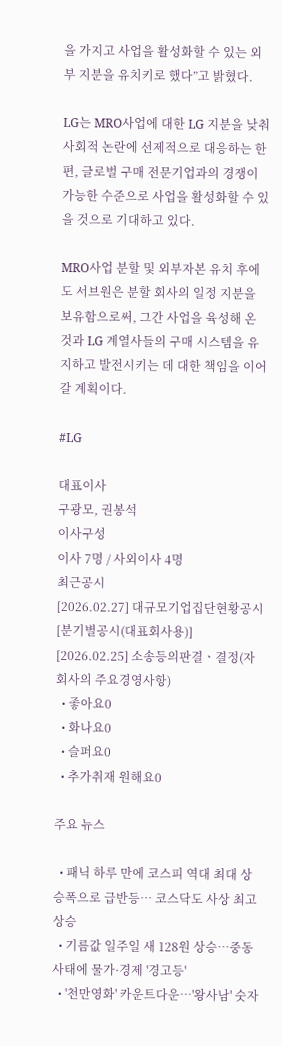을 가지고 사업을 활성화할 수 있는 외부 지분을 유치키로 했다”고 밝혔다.

LG는 MRO사업에 대한 LG 지분을 낮춰 사회적 논란에 선제적으로 대응하는 한편, 글로벌 구매 전문기업과의 경쟁이 가능한 수준으로 사업을 활성화할 수 있을 것으로 기대하고 있다.

MRO사업 분할 및 외부자본 유치 후에도 서브원은 분할 회사의 일정 지분을 보유함으로써, 그간 사업을 육성해 온 것과 LG 계열사들의 구매 시스템을 유지하고 발전시키는 데 대한 책임을 이어갈 계획이다.

#LG

대표이사
구광모, 권봉석
이사구성
이사 7명 / 사외이사 4명
최근공시
[2026.02.27] 대규모기업집단현황공시[분기별공시(대표회사용)]
[2026.02.25] 소송등의판결ㆍ결정(자회사의 주요경영사항)
  • 좋아요0
  • 화나요0
  • 슬퍼요0
  • 추가취재 원해요0

주요 뉴스

  • 패닉 하루 만에 코스피 역대 최대 상승폭으로 급반등⋯ 코스닥도 사상 최고 상승
  • 기름값 일주일 새 128원 상승…중동 사태에 물가·경제 '경고등'
  • '천만영화' 카운트다운…'왕사남' 숫자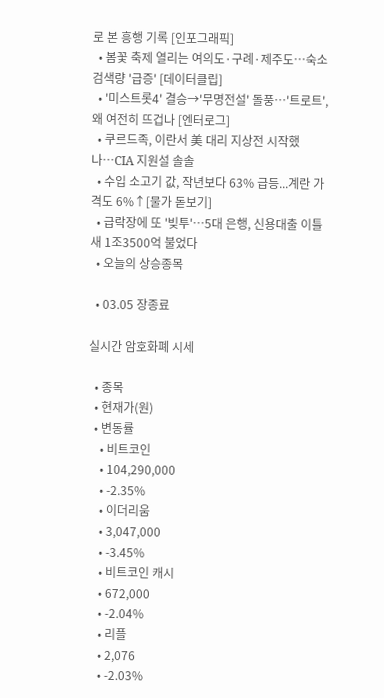로 본 흥행 기록 [인포그래픽]
  • 봄꽃 축제 열리는 여의도·구례·제주도…숙소 검색량 '급증' [데이터클립]
  • '미스트롯4' 결승→'무명전설' 돌풍⋯'트로트', 왜 여전히 뜨겁나 [엔터로그]
  • 쿠르드족, 이란서 美 대리 지상전 시작했나…CIA 지원설 솔솔
  • 수입 소고기 값, 작년보다 63% 급등...계란 가격도 6%↑[물가 돋보기]
  • 급락장에 또 '빚투'…5대 은행, 신용대출 이틀새 1조3500억 불었다
  • 오늘의 상승종목

  • 03.05 장종료

실시간 암호화폐 시세

  • 종목
  • 현재가(원)
  • 변동률
    • 비트코인
    • 104,290,000
    • -2.35%
    • 이더리움
    • 3,047,000
    • -3.45%
    • 비트코인 캐시
    • 672,000
    • -2.04%
    • 리플
    • 2,076
    • -2.03%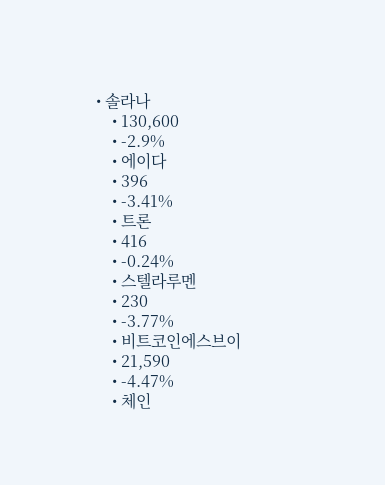• 솔라나
    • 130,600
    • -2.9%
    • 에이다
    • 396
    • -3.41%
    • 트론
    • 416
    • -0.24%
    • 스텔라루멘
    • 230
    • -3.77%
    • 비트코인에스브이
    • 21,590
    • -4.47%
    • 체인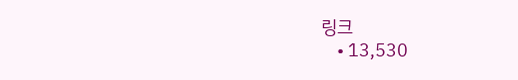링크
    • 13,530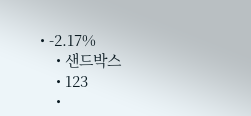• -2.17%
    • 샌드박스
    • 123
    •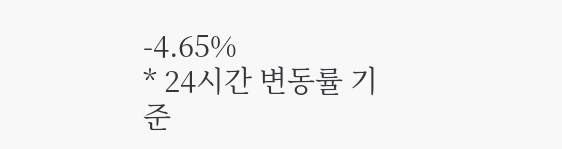-4.65%
* 24시간 변동률 기준